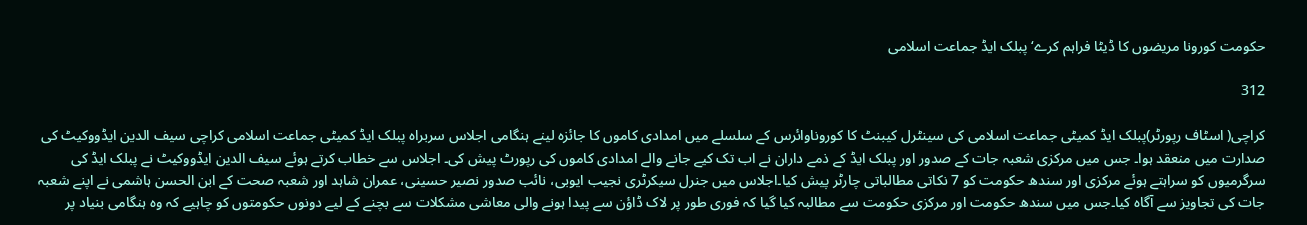حکومت کورونا مریضوں کا ڈیٹا فراہم کرے‘ پبلک ایڈ جماعت اسلامی

312

کراچی( اسٹاف رپورٹر)پبلک ایڈ کمیٹی جماعت اسلامی کی سینٹرل کیبنٹ کا کوروناوائرس کے سلسلے میں امدادی کاموں کا جائزہ لینے ہنگامی اجلاس سربراہ پبلک ایڈ کمیٹی جماعت اسلامی کراچی سیف الدین ایڈووکیٹ کی صدارت میں منعقد ہوا۔ جس میں مرکزی شعبہ جات کے صدور اور پبلک ایڈ کے ذمے داران نے اب تک کیے جانے والے امدادی کاموں کی رپورٹ پیش کی۔ اجلاس سے خطاب کرتے ہوئے سیف الدین ایڈووکیٹ نے پبلک ایڈ کی سرگرمیوں کو سراہتے ہوئے مرکزی اور سندھ حکومت کو 7 نکاتی مطالباتی چارٹر پیش کیا۔اجلاس میں جنرل سیکرٹری نجیب ایوبی، نائب صدور نصیر حسینی، عمران شاہد اور شعبہ صحت کے ابن الحسن ہاشمی نے اپنے شعبہ جات کی تجاویز سے آگاہ کیا۔جس میں سندھ حکومت اور مرکزی حکومت سے مطالبہ کیا گیا کہ فوری طور پر لاک ڈاؤن سے پیدا ہونے والی معاشی مشکلات سے بچنے کے لیے دونوں حکومتوں کو چاہیے کہ وہ ہنگامی بنیاد پر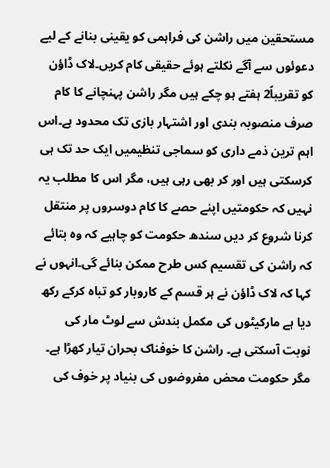مستحقین میں راشن کی فراہمی کو یقینی بنانے کے لیے دعوئوں سے آگے نکلتے ہوئے حقیقی کام کریں۔لاک ڈاؤن کو تقریباً2 ہفتے ہو چکے ہیں مگر راشن پہنچانے کا کام صرف منصوبہ بندی اور اشتہار بازی تک محدود ہے۔اس اہم ترین ذمے داری کو سماجی تنظیمیں ایک حد تک ہی کرسکتی ہیں اور کر بھی رہی ہیں، مگر اس کا مطلب یہ نہیں کہ حکومتیں اپنے حصے کا کام دوسروں پر منتقل کرنا شروع کر دیں سندھ حکومت کو چاہیے کہ وہ بتائے کہ راشن کی تقسیم کس طرح ممکن بنائے گی۔انہوں نے کہا کہ لاک ڈاؤن نے ہر قسم کے کاروبار کو تباہ کرکے رکھ دیا ہے مارکیٹوں کی مکمل بندش سے لوٹ مار کی نوبت آسکتی ہے۔ راشن کا خوفناک بحران تیار کھڑا ہے۔ مگر حکومت محض مفروضوں کی بنیاد پر خوف کی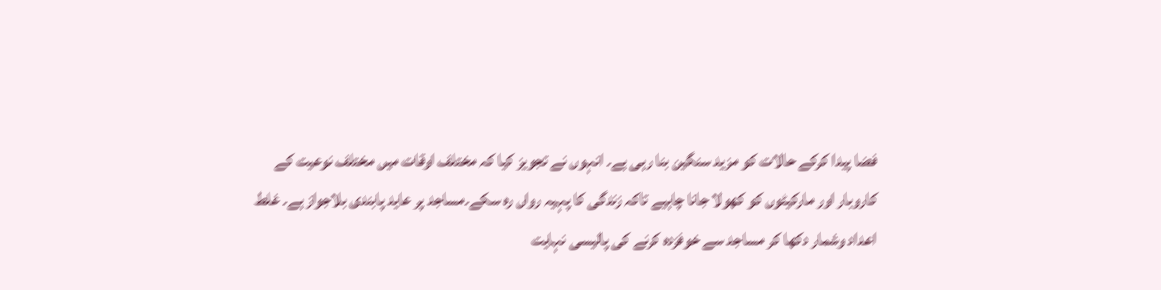فضا پیدا کرکے حالات کو مزید سنگین بنا رہی ہے۔ انہوں نے تجویز کیا کہ مختلف اوقات میں مختلف نوعیت کے کاروبار اور مارکیٹوں کو کھولا جانا چاہیے تاکہ زندگی کا پہیہ رواں رہ سکے۔مساجد پر عاید پابندی بلاجواز ہے۔ غلط اعداد وشمار دکھا کر مساجد سے خوفزدہ کرنے کی پالیسی نہایت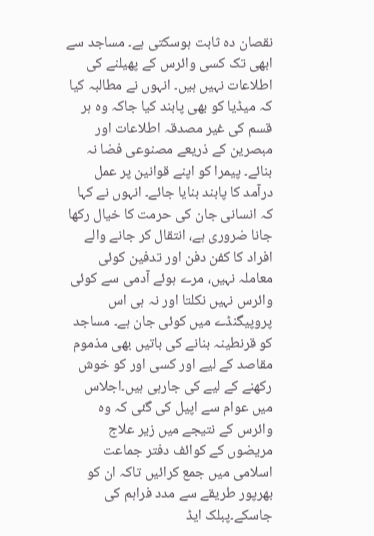نقصان دہ ثابت ہوسکتی ہے۔ مساجد سے ابھی تک کسی وائرس کے پھیلنے کی اطلاعات نہیں ہیں۔ انہوں نے مطالبہ کیا کہ میڈیا کو بھی پابند کیا جاکہ وہ ہر قسم کی غیر مصدقہ اطلاعات اور مبصرین کے ذریعے مصنوعی فضا نہ بنائے۔ پیمرا کو اپنے قوانین پر عمل درآمد کا پابند بنایا جائے۔ انہوں نے کہا کہ انسانی جان کی حرمت کا خیال رکھا جانا ضروری ہے، انتقال کر جانے والے افراد کا کفن دفن اور تدفین کوئی معاملہ نہیں، مرے ہوئے آدمی سے کوئی وائرس نہیں نکلتا اور نہ ہی اس پروپیگنڈے میں کوئی جان ہے۔ مساجد کو قرنطینہ بنانے کی باتیں بھی مذموم مقاصد کے لیے اور کسی اور کو خوش رکھنے کے لیے کی جارہی ہیں۔اجلاس میں عوام سے اپیل کی گئی کہ وہ وائرس کے نتیجے میں زیر علاج مریضوں کے کوائف دفتر جماعت اسلامی میں جمع کرائیں تاکہ ان کو بھرپور طریقے سے مدد فراہم کی جاسکے۔پبلک ایڈ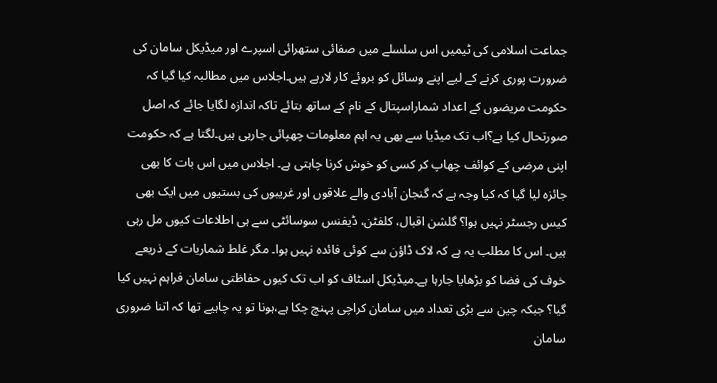جماعت اسلامی کی ٹیمیں اس سلسلے میں صفائی ستھرائی اسپرے اور میڈیکل سامان کی ضرورت پوری کرنے کے لیے اپنے وسائل کو بروئے کار لارہے ہیں۔اجلاس میں مطالبہ کیا گیا کہ حکومت مریضوں کے اعداد شماراسپتال کے نام کے ساتھ بتائے تاکہ اندازہ لگایا جائے کہ اصل صورتحال کیا ہے؟اب تک میڈیا سے بھی یہ اہم معلومات چھپائی جارہی ہیں۔لگتا ہے کہ حکومت اپنی مرضی کے کوائف چھاپ کر کسی کو خوش کرنا چاہتی ہے۔ اجلاس میں اس بات کا بھی جائزہ لیا گیا کہ کیا وجہ ہے کہ گنجان آبادی والے علاقوں اور غریبوں کی بستیوں میں ایک بھی کیس رجسٹر نہیں ہوا؟ گلشن اقبال، کلفٹن، ڈیفنس سوسائٹی سے ہی اطلاعات کیوں مل رہی ہیں۔ اس کا مطلب یہ ہے کہ لاک ڈاؤن سے کوئی فائدہ نہیں ہوا۔ مگر غلط شماریات کے ذریعے خوف کی فضا کو بڑھایا جارہا ہے۔میڈیکل اسٹاف کو اب تک کیوں حفاظتی سامان فراہم نہیں کیا گیا؟ جبکہ چین سے بڑی تعداد میں سامان کراچی پہنچ چکا ہے،ہونا تو یہ چاہیے تھا کہ اتنا ضروری سامان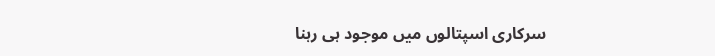سرکاری اسپتالوں میں موجود ہی رہنا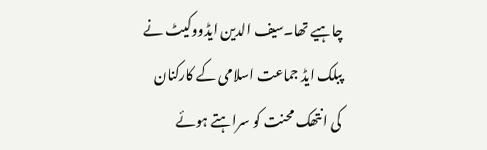چاہیے تھا۔سیف الدین ایڈووکیٹ نے پبلک ایڈ جماعت اسلامی کے کارکنان کی انتھک محنت کو سراہتے ہوئے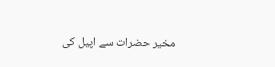مخیر حضرات سے اپیل کی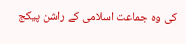کی وہ جماعت اسلامی کے راشن پیکج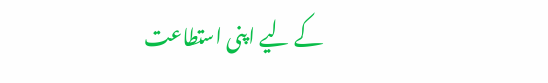کے لیے اپنی استطاعت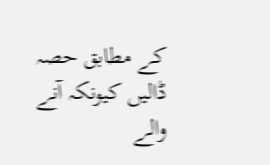کے مطابق حصہ ڈالیں کیونکہ آنے والے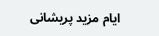ایام مزید پریشانی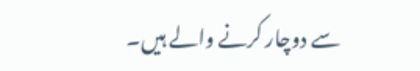سے دوچار کرنے والے ہیں۔